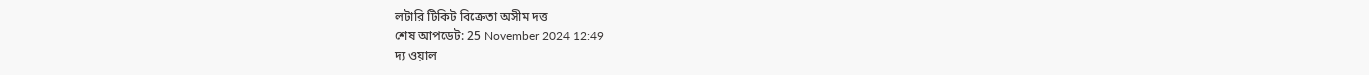লটারি টিকিট বিক্রেতা অসীম দত্ত
শেষ আপডেট: 25 November 2024 12:49
দ্য ওয়াল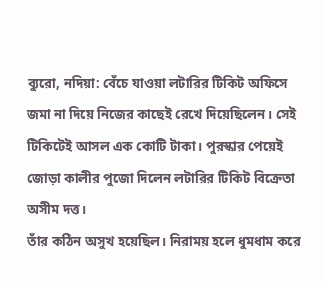ব্যুরো, নদিয়া: বেঁচে যাওয়া লটারির টিকিট অফিসে জমা না দিয়ে নিজের কাছেই রেখে দিয়েছিলেন। সেই টিকিটেই আসল এক কোটি টাকা। পুরস্কার পেয়েই জোড়া কালীর পুজো দিলেন লটারির টিকিট বিক্রেতা অসীম দত্ত।
তাঁর কঠিন অসুখ হয়েছিল। নিরাময় হলে ধুমধাম করে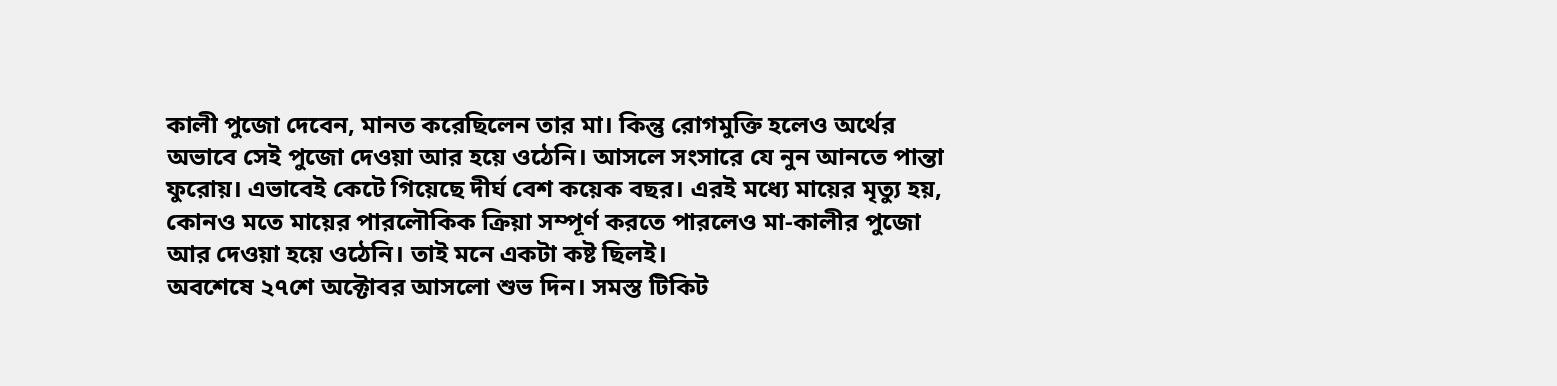কালী পুজো দেবেন, মানত করেছিলেন তার মা। কিন্তু রোগমুক্তি হলেও অর্থের অভাবে সেই পুজো দেওয়া আর হয়ে ওঠেনি। আসলে সংসারে যে নুন আনতে পান্তা ফুরোয়। এভাবেই কেটে গিয়েছে দীর্ঘ বেশ কয়েক বছর। এরই মধ্যে মায়ের মৃত্যু হয়, কোনও মতে মায়ের পারলৌকিক ক্রিয়া সম্পূর্ণ করতে পারলেও মা-কালীর পুজো আর দেওয়া হয়ে ওঠেনি। তাই মনে একটা কষ্ট ছিলই।
অবশেষে ২৭শে অক্টোবর আসলো শুভ দিন। সমস্ত টিকিট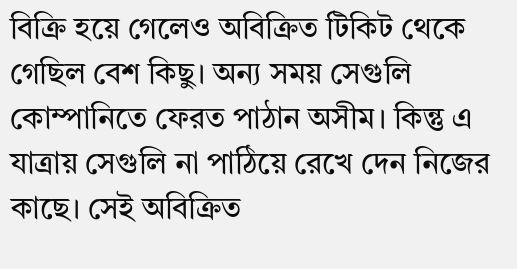বিক্রি হয়ে গেলেও অবিক্রিত টিকিট থেকে গেছিল বেশ কিছু। অন্য সময় সেগুলি কোম্পানিতে ফেরত পাঠান অসীম। কিন্তু এ যাত্রায় সেগুলি না পাঠিয়ে রেখে দেন নিজের কাছে। সেই অবিক্রিত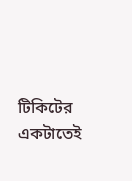টিকিটের একটাতেই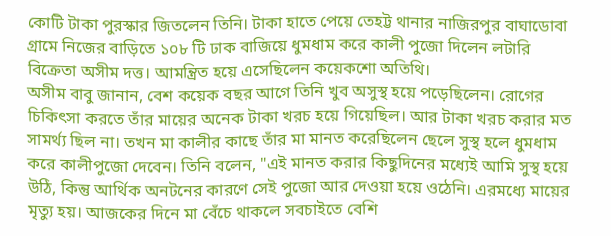কোটি টাকা পুরস্কার জিতলেন তিনি। টাকা হাতে পেয়ে তেহট্ট থানার নাজিরপুর বাঘাডোবা গ্রামে নিজের বাড়িতে ১০৮ টি ঢাক বাজিয়ে ধুমধাম করে কালী পুজো দিলেন লটারি বিক্রেতা অসীম দত্ত। আমন্ত্রিত হয়ে এসেছিলেন কয়েকশো অতিথি।
অসীম বাবু জানান, বেশ কয়েক বছর আগে তিনি খুব অসুস্থ হয়ে পড়েছিলেন। রোগের চিকিৎসা করতে তাঁর মায়ের অনেক টাকা খরচ হয়ে গিয়েছিল। আর টাকা খরচ করার মত সামর্থ্য ছিল না। তখন মা কালীর কাছে তাঁর মা মানত করেছিলেন ছেলে সুস্থ হলে ধুমধাম করে কালীপুজো দেবেন। তিনি বলেন, "এই মানত করার কিছুদিনের মধ্যেই আমি সুস্থ হয়ে উঠি, কিন্তু আর্থিক অনটনের কারণে সেই পুজো আর দেওয়া হয়ে ওঠেনি। এরমধ্যে মায়ের মৃত্যু হয়। আজকের দিনে মা বেঁচে থাকলে সবচাইতে বেশি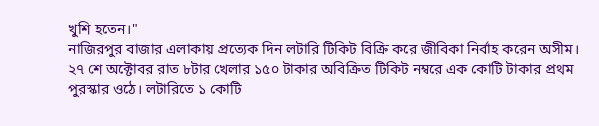খুশি হতেন।"
নাজিরপুর বাজার এলাকায় প্রত্যেক দিন লটারি টিকিট বিক্রি করে জীবিকা নির্বাহ করেন অসীম। ২৭ শে অক্টোবর রাত ৮টার খেলার ১৫০ টাকার অবিক্রিত টিকিট নম্বরে এক কোটি টাকার প্রথম পুরস্কার ওঠে। লটারিতে ১ কোটি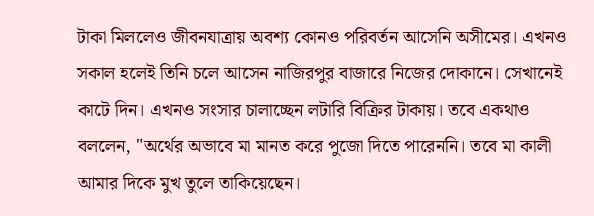টাকা মিললেও জীবনযাত্রায় অবশ্য কোনও পরিবর্তন আসেনি অসীমের। এখনও সকাল হলেই তিনি চলে আসেন নাজিরপুর বাজারে নিজের দোকানে। সেখানেই কাটে দিন। এখনও সংসার চালাচ্ছেন লটারি বিক্রির টাকায়। তবে একথাও বললেন, "অর্থের অভাবে মা মানত করে পুজো দিতে পারেননি। তবে মা কালী আমার দিকে মুখ তুলে তাকিয়েছেন।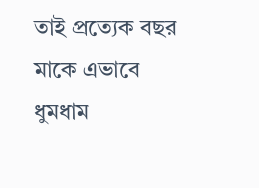তাই প্রত্যেক বছর মাকে এভাবে ধুমধাম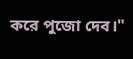করে পুজো দেব।"